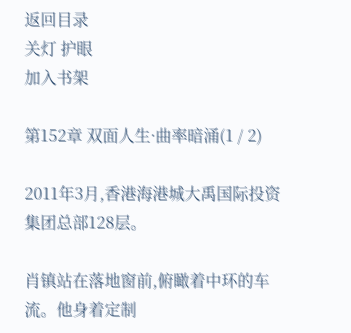返回目录
关灯 护眼
加入书架

第152章 双面人生·曲率暗涌(1 / 2)

2011年3月,香港海港城大禹国际投资集团总部128层。

肖镇站在落地窗前,俯瞰着中环的车流。他身着定制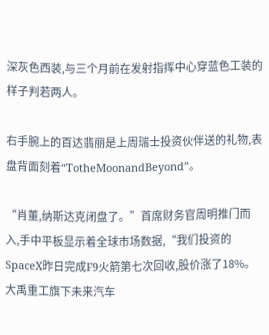深灰色西装,与三个月前在发射指挥中心穿蓝色工装的样子判若两人。

右手腕上的百达翡丽是上周瑞士投资伙伴送的礼物,表盘背面刻着“TotheMoonandBeyond”。

“肖董,纳斯达克闭盘了。”首席财务官周明推门而入,手中平板显示着全球市场数据,“我们投资的SpaceX昨日完成F9火箭第七次回收,股价涨了18%。大禹重工旗下未来汽车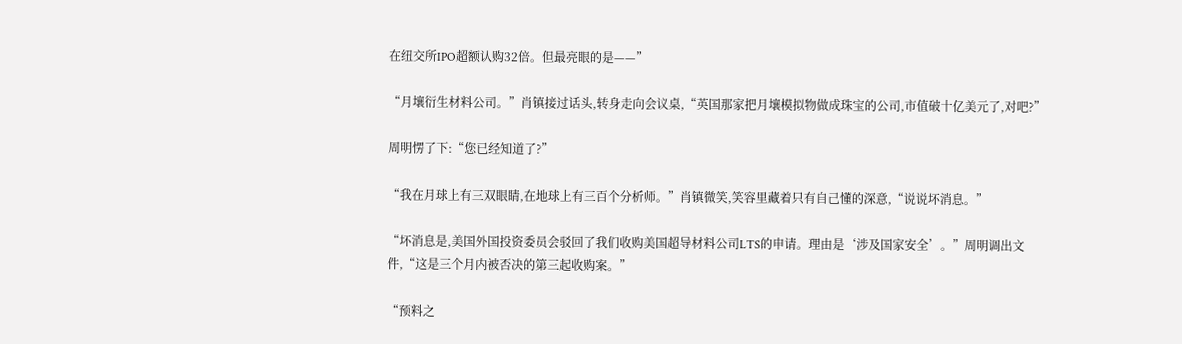在纽交所IPO超额认购32倍。但最亮眼的是——”

“月壤衍生材料公司。”肖镇接过话头,转身走向会议桌,“英国那家把月壤模拟物做成珠宝的公司,市值破十亿美元了,对吧?”

周明愣了下:“您已经知道了?”

“我在月球上有三双眼睛,在地球上有三百个分析师。”肖镇微笑,笑容里藏着只有自己懂的深意,“说说坏消息。”

“坏消息是,美国外国投资委员会驳回了我们收购美国超导材料公司LTS的申请。理由是‘涉及国家安全’。”周明调出文件,“这是三个月内被否决的第三起收购案。”

“预料之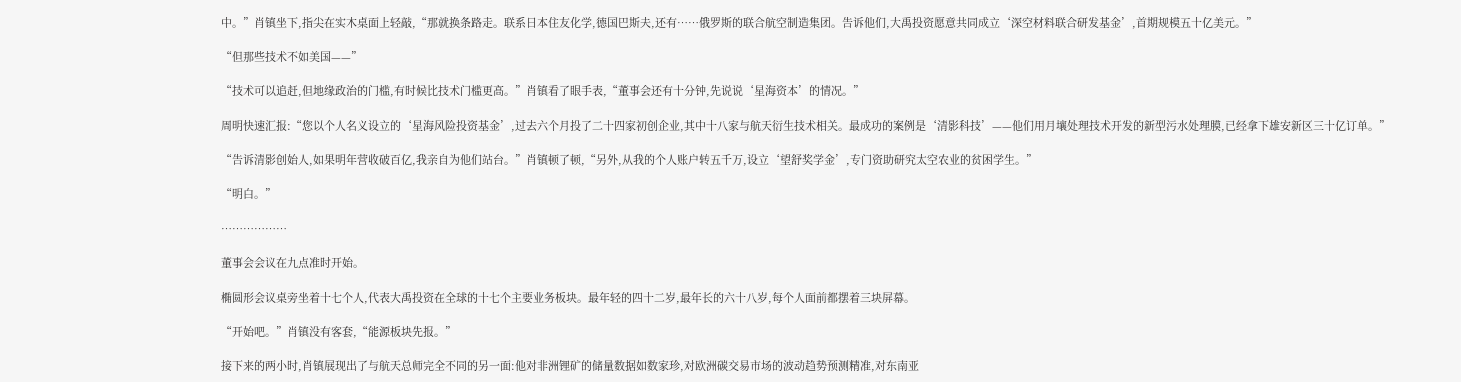中。”肖镇坐下,指尖在实木桌面上轻敲,“那就换条路走。联系日本住友化学,德国巴斯夫,还有……俄罗斯的联合航空制造集团。告诉他们,大禹投资愿意共同成立‘深空材料联合研发基金’,首期规模五十亿美元。”

“但那些技术不如美国——”

“技术可以追赶,但地缘政治的门槛,有时候比技术门槛更高。”肖镇看了眼手表,“董事会还有十分钟,先说说‘星海资本’的情况。”

周明快速汇报:“您以个人名义设立的‘星海风险投资基金’,过去六个月投了二十四家初创企业,其中十八家与航天衍生技术相关。最成功的案例是‘清影科技’——他们用月壤处理技术开发的新型污水处理膜,已经拿下雄安新区三十亿订单。”

“告诉清影创始人,如果明年营收破百亿,我亲自为他们站台。”肖镇顿了顿,“另外,从我的个人账户转五千万,设立‘望舒奖学金’,专门资助研究太空农业的贫困学生。”

“明白。”

………………

董事会会议在九点准时开始。

椭圆形会议桌旁坐着十七个人,代表大禹投资在全球的十七个主要业务板块。最年轻的四十二岁,最年长的六十八岁,每个人面前都摆着三块屏幕。

“开始吧。”肖镇没有客套,“能源板块先报。”

接下来的两小时,肖镇展现出了与航天总师完全不同的另一面:他对非洲锂矿的储量数据如数家珍,对欧洲碳交易市场的波动趋势预测精准,对东南亚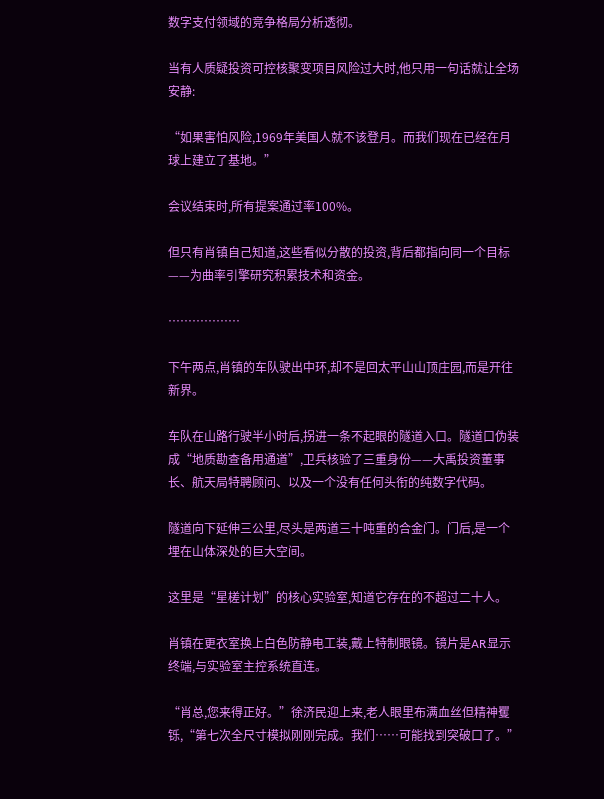数字支付领域的竞争格局分析透彻。

当有人质疑投资可控核聚变项目风险过大时,他只用一句话就让全场安静:

“如果害怕风险,1969年美国人就不该登月。而我们现在已经在月球上建立了基地。”

会议结束时,所有提案通过率100%。

但只有肖镇自己知道,这些看似分散的投资,背后都指向同一个目标——为曲率引擎研究积累技术和资金。

………………

下午两点,肖镇的车队驶出中环,却不是回太平山山顶庄园,而是开往新界。

车队在山路行驶半小时后,拐进一条不起眼的隧道入口。隧道口伪装成“地质勘查备用通道”,卫兵核验了三重身份——大禹投资董事长、航天局特聘顾问、以及一个没有任何头衔的纯数字代码。

隧道向下延伸三公里,尽头是两道三十吨重的合金门。门后,是一个埋在山体深处的巨大空间。

这里是“星槎计划”的核心实验室,知道它存在的不超过二十人。

肖镇在更衣室换上白色防静电工装,戴上特制眼镜。镜片是AR显示终端,与实验室主控系统直连。

“肖总,您来得正好。”徐济民迎上来,老人眼里布满血丝但精神矍铄,“第七次全尺寸模拟刚刚完成。我们……可能找到突破口了。”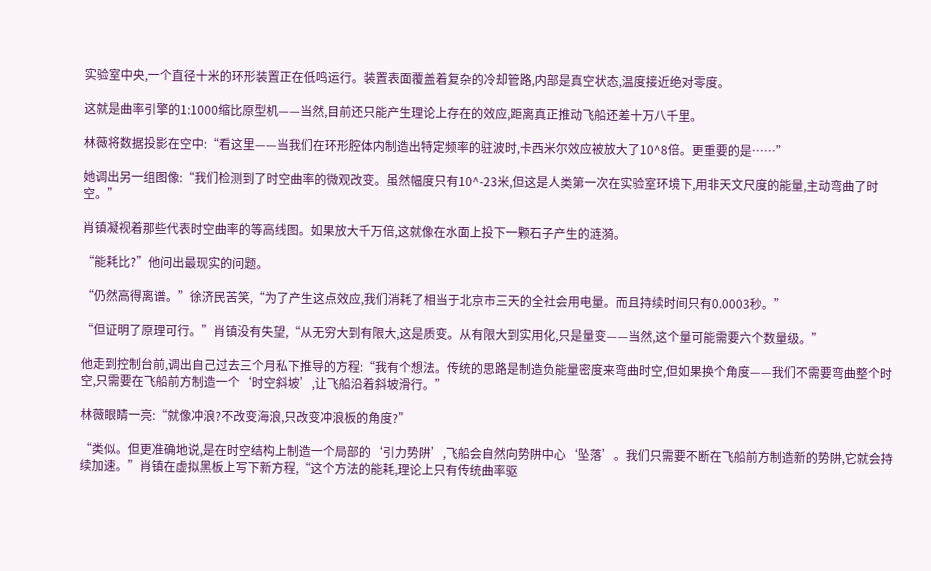实验室中央,一个直径十米的环形装置正在低鸣运行。装置表面覆盖着复杂的冷却管路,内部是真空状态,温度接近绝对零度。

这就是曲率引擎的1:1000缩比原型机——当然,目前还只能产生理论上存在的效应,距离真正推动飞船还差十万八千里。

林薇将数据投影在空中:“看这里——当我们在环形腔体内制造出特定频率的驻波时,卡西米尔效应被放大了10^8倍。更重要的是……”

她调出另一组图像:“我们检测到了时空曲率的微观改变。虽然幅度只有10^-23米,但这是人类第一次在实验室环境下,用非天文尺度的能量,主动弯曲了时空。”

肖镇凝视着那些代表时空曲率的等高线图。如果放大千万倍,这就像在水面上投下一颗石子产生的涟漪。

“能耗比?”他问出最现实的问题。

“仍然高得离谱。”徐济民苦笑,“为了产生这点效应,我们消耗了相当于北京市三天的全社会用电量。而且持续时间只有0.0003秒。”

“但证明了原理可行。”肖镇没有失望,“从无穷大到有限大,这是质变。从有限大到实用化,只是量变——当然,这个量可能需要六个数量级。”

他走到控制台前,调出自己过去三个月私下推导的方程:“我有个想法。传统的思路是制造负能量密度来弯曲时空,但如果换个角度——我们不需要弯曲整个时空,只需要在飞船前方制造一个‘时空斜坡’,让飞船沿着斜坡滑行。”

林薇眼睛一亮:“就像冲浪?不改变海浪,只改变冲浪板的角度?”

“类似。但更准确地说,是在时空结构上制造一个局部的‘引力势阱’,飞船会自然向势阱中心‘坠落’。我们只需要不断在飞船前方制造新的势阱,它就会持续加速。”肖镇在虚拟黑板上写下新方程,“这个方法的能耗,理论上只有传统曲率驱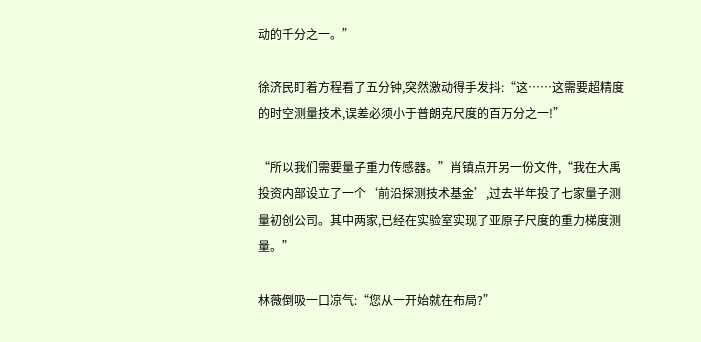动的千分之一。”

徐济民盯着方程看了五分钟,突然激动得手发抖:“这……这需要超精度的时空测量技术,误差必须小于普朗克尺度的百万分之一!”

“所以我们需要量子重力传感器。”肖镇点开另一份文件,“我在大禹投资内部设立了一个‘前沿探测技术基金’,过去半年投了七家量子测量初创公司。其中两家,已经在实验室实现了亚原子尺度的重力梯度测量。”

林薇倒吸一口凉气:“您从一开始就在布局?”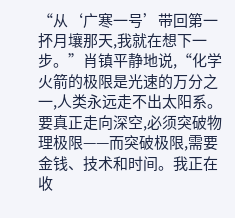“从‘广寒一号’带回第一抔月壤那天,我就在想下一步。”肖镇平静地说,“化学火箭的极限是光速的万分之一,人类永远走不出太阳系。要真正走向深空,必须突破物理极限——而突破极限,需要金钱、技术和时间。我正在收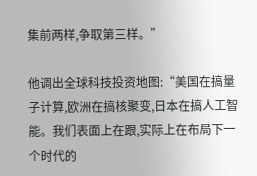集前两样,争取第三样。”

他调出全球科技投资地图:“美国在搞量子计算,欧洲在搞核聚变,日本在搞人工智能。我们表面上在跟,实际上在布局下一个时代的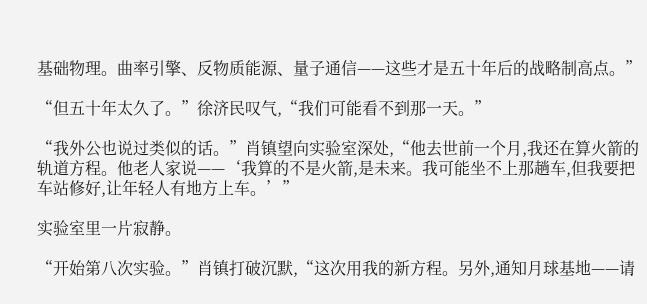基础物理。曲率引擎、反物质能源、量子通信——这些才是五十年后的战略制高点。”

“但五十年太久了。”徐济民叹气,“我们可能看不到那一天。”

“我外公也说过类似的话。”肖镇望向实验室深处,“他去世前一个月,我还在算火箭的轨道方程。他老人家说——‘我算的不是火箭,是未来。我可能坐不上那趟车,但我要把车站修好,让年轻人有地方上车。’”

实验室里一片寂静。

“开始第八次实验。”肖镇打破沉默,“这次用我的新方程。另外,通知月球基地——请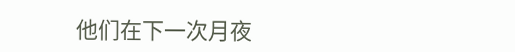他们在下一次月夜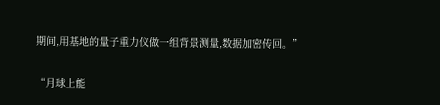期间,用基地的量子重力仪做一组背景测量,数据加密传回。”

“月球上能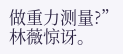做重力测量?”林薇惊讶。